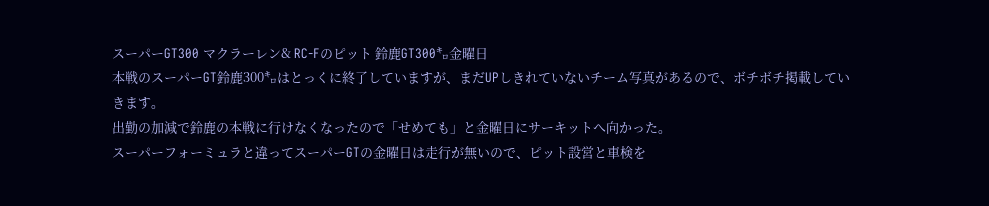スーパーGT300 マクラーレン& RC-Fのピット 鈴鹿GT300㌔金曜日
本戦のスーパーGT鈴鹿300㌔はとっくに終了していますが、まだUPしきれていないチーム写真があるので、ボチボチ掲載していきます。
出勤の加減で鈴鹿の本戦に行けなくなったので「せめても」と金曜日にサーキットへ向かった。
スーパーフォーミュラと違ってスーパーGTの金曜日は走行が無いので、ピット設営と車検を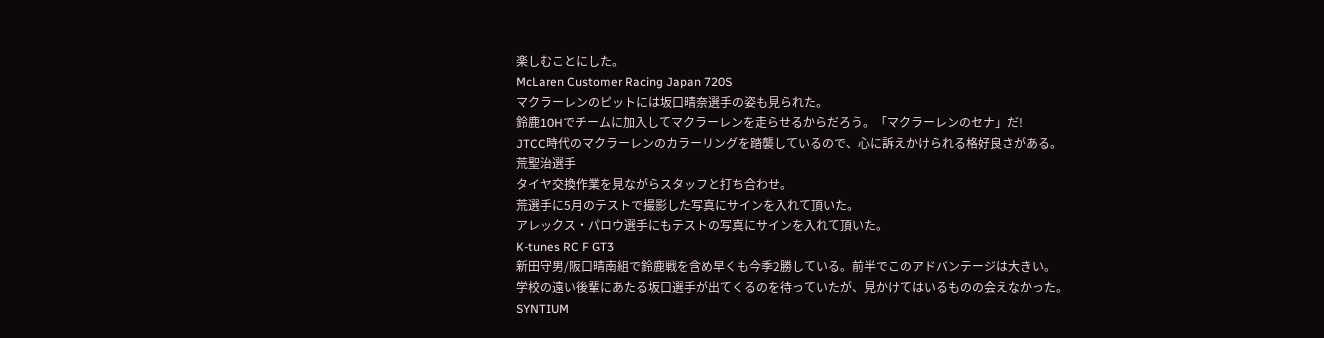楽しむことにした。
McLaren Customer Racing Japan 720S
マクラーレンのピットには坂口晴奈選手の姿も見られた。
鈴鹿10Hでチームに加入してマクラーレンを走らせるからだろう。「マクラーレンのセナ」だ!
JTCC時代のマクラーレンのカラーリングを踏襲しているので、心に訴えかけられる格好良さがある。
荒聖治選手
タイヤ交換作業を見ながらスタッフと打ち合わせ。
荒選手に5月のテストで撮影した写真にサインを入れて頂いた。
アレックス・パロウ選手にもテストの写真にサインを入れて頂いた。
K-tunes RC F GT3
新田守男/阪口晴南組で鈴鹿戦を含め早くも今季2勝している。前半でこのアドバンテージは大きい。
学校の遠い後輩にあたる坂口選手が出てくるのを待っていたが、見かけてはいるものの会えなかった。
SYNTIUM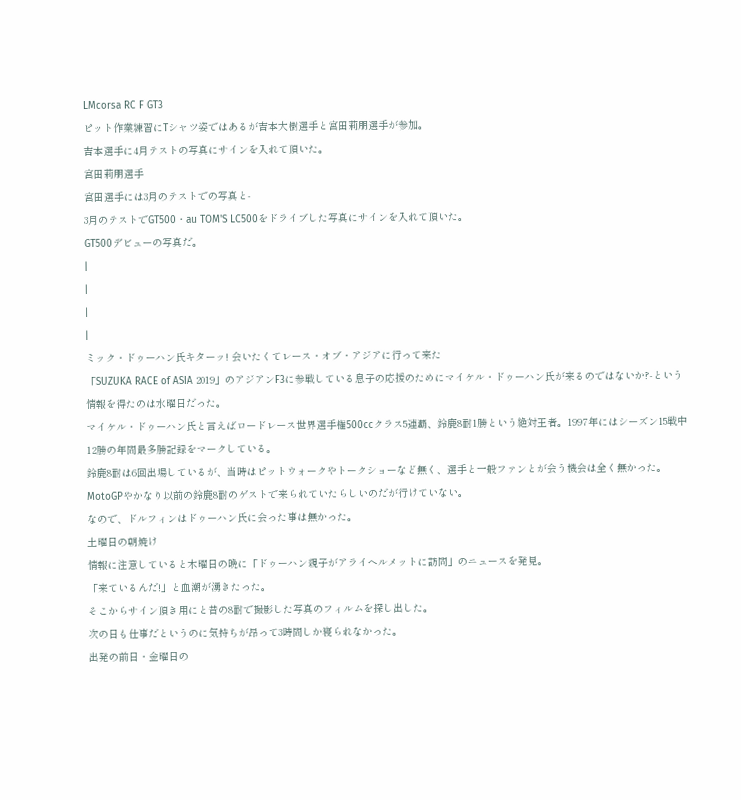LMcorsa RC F GT3
ピット作業練習にTシャツ姿ではあるが吉本大樹選手と宮田莉朋選手が参加。
吉本選手に4月テストの写真にサインを入れて頂いた。
宮田莉朋選手
宮田選手には3月のテストでの写真と-
3月のテストでGT500・au TOM'S LC500をドライブした写真にサインを入れて頂いた。
GT500デビューの写真だ。
|
|
|
|
ミック・ドゥーハン氏キターッ! 会いたくてレース・オブ・アジアに行って来た
「SUZUKA RACE of ASIA 2019」のアジアンF3に参戦している息子の応援のためにマイケル・ドゥーハン氏が来るのではないか?-という情報を得たのは水曜日だった。
マイケル・ドゥーハン氏と言えばロードレース世界選手権500ccクラス5連覇、鈴鹿8耐1勝という絶対王者。1997年にはシーズン15戦中12勝の年間最多勝記録をマークしている。
鈴鹿8耐は6回出場しているが、当時はピットウォークやトークショーなど無く、選手と一般ファンとが会う機会は全く無かった。
MotoGPやかなり以前の鈴鹿8耐のゲストで来られていたらしいのだが行けていない。
なので、ドルフィンはドゥーハン氏に会った事は無かった。
土曜日の朝焼け
情報に注意していると木曜日の晩に「ドゥーハン親子がアライヘルメットに訪問」のニュースを発見。
「来ているんだ!」と血潮が湧きたった。
そこからサイン頂き用にと昔の8耐で撮影した写真のフィルムを探し出した。
次の日も仕事だというのに気持ちが昂って3時間しか寝られなかった。
出発の前日・金曜日の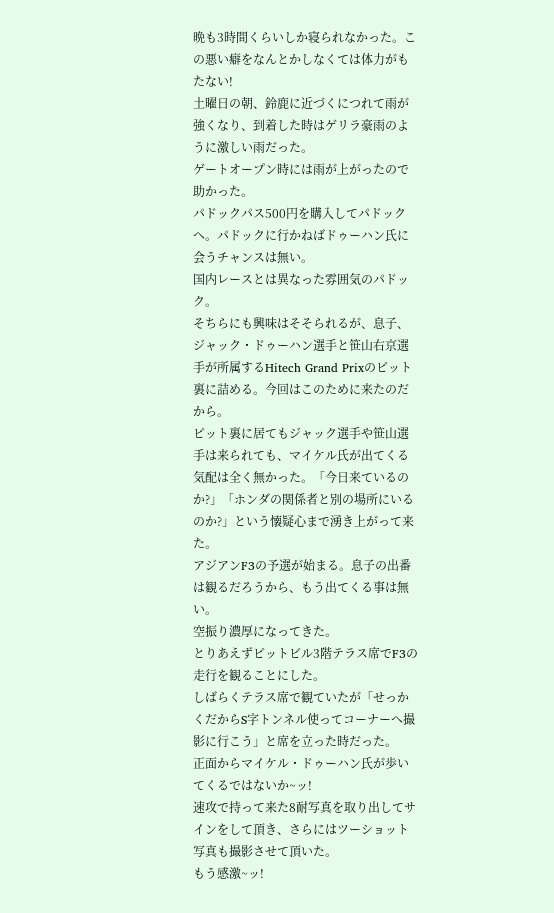晩も3時間くらいしか寝られなかった。この悪い癖をなんとかしなくては体力がもたない!
土曜日の朝、鈴鹿に近づくにつれて雨が強くなり、到着した時はゲリラ豪雨のように激しい雨だった。
ゲートオープン時には雨が上がったので助かった。
パドックパス500円を購入してパドックへ。パドックに行かねばドゥーハン氏に会うチャンスは無い。
国内レースとは異なった雰囲気のパドック。
そちらにも興味はそそられるが、息子、ジャック・ドゥーハン選手と笹山右京選手が所属するHitech Grand Prixのピット裏に詰める。今回はこのために来たのだから。
ピット裏に居てもジャック選手や笹山選手は来られても、マイケル氏が出てくる気配は全く無かった。「今日来ているのか?」「ホンダの関係者と別の場所にいるのか?」という懐疑心まで湧き上がって来た。
アジアンF3の予選が始まる。息子の出番は観るだろうから、もう出てくる事は無い。
空振り濃厚になってきた。
とりあえずピットビル3階テラス席でF3の走行を観ることにした。
しばらくテラス席で観ていたが「せっかくだからS字トンネル使ってコーナーへ撮影に行こう」と席を立った時だった。
正面からマイケル・ドゥーハン氏が歩いてくるではないか~ッ!
速攻で持って来た8耐写真を取り出してサインをして頂き、さらにはツーショット写真も撮影させて頂いた。
もう感激~ッ!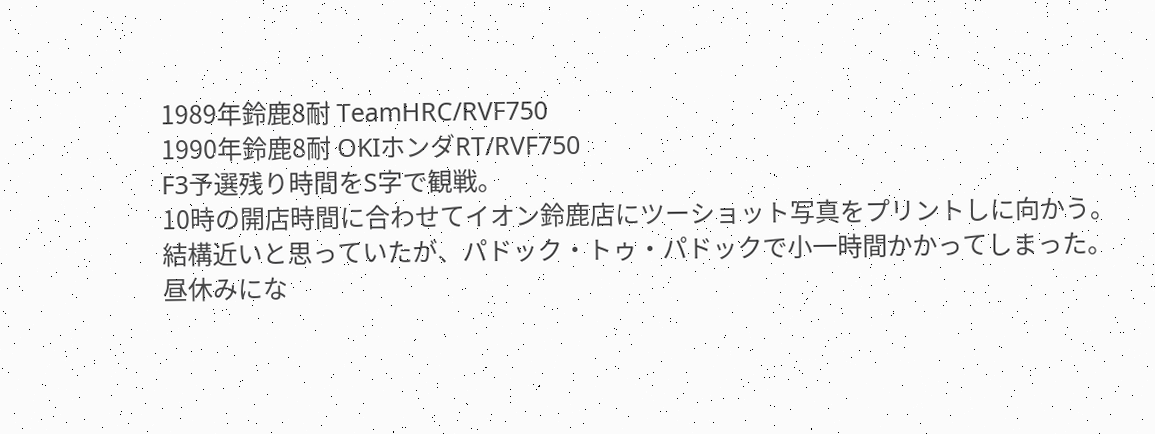1989年鈴鹿8耐 TeamHRC/RVF750
1990年鈴鹿8耐 OKIホンダRT/RVF750
F3予選残り時間をS字で観戦。
10時の開店時間に合わせてイオン鈴鹿店にツーショット写真をプリントしに向かう。
結構近いと思っていたが、パドック・トゥ・パドックで小一時間かかってしまった。
昼休みにな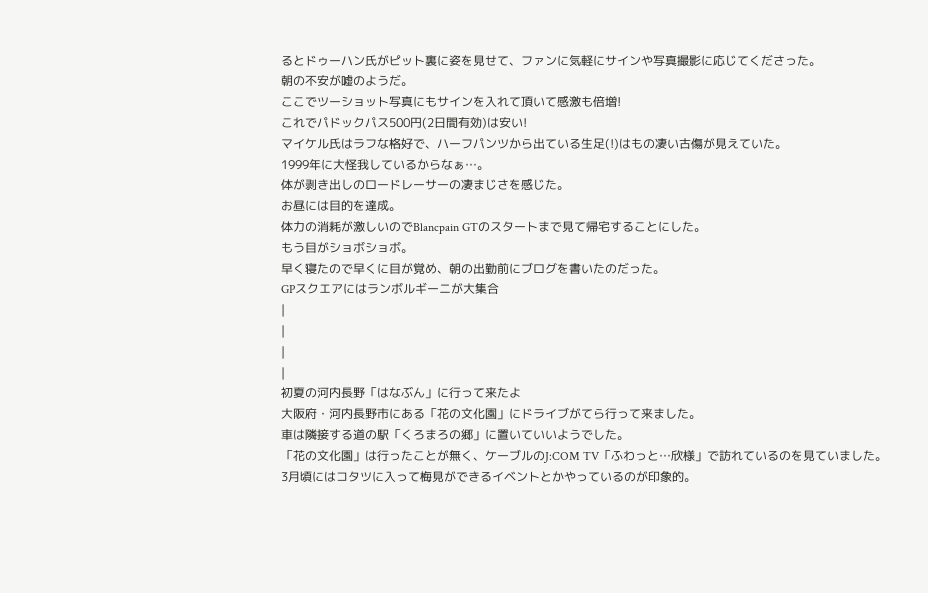るとドゥーハン氏がピット裏に姿を見せて、ファンに気軽にサインや写真撮影に応じてくださった。
朝の不安が嘘のようだ。
ここでツーショット写真にもサインを入れて頂いて感激も倍増!
これでパドックパス500円(2日間有効)は安い!
マイケル氏はラフな格好で、ハーフパンツから出ている生足(!)はもの凄い古傷が見えていた。
1999年に大怪我しているからなぁ…。
体が剥き出しのロードレーサーの凄まじさを感じた。
お昼には目的を達成。
体力の消耗が激しいのでBlancpain GTのスタートまで見て帰宅することにした。
もう目がショボショボ。
早く寝たので早くに目が覚め、朝の出勤前にブログを書いたのだった。
GPスクエアにはランボルギーニが大集合
|
|
|
|
初夏の河内長野「はなぶん」に行って来たよ
大阪府・河内長野市にある「花の文化園」にドライブがてら行って来ました。
車は隣接する道の駅「くろまろの郷」に置いていいようでした。
「花の文化園」は行ったことが無く、ケーブルのJ:COM TV「ふわっと…欣様」で訪れているのを見ていました。
3月頃にはコタツに入って梅見ができるイベントとかやっているのが印象的。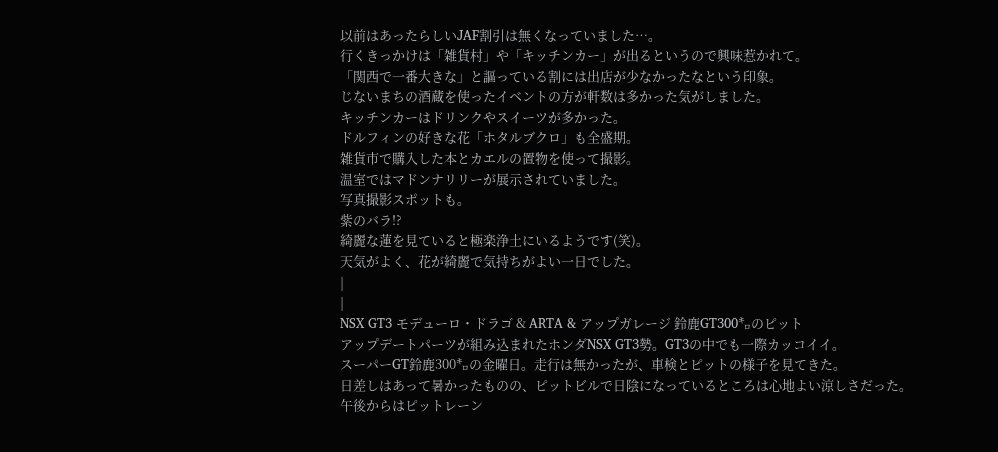以前はあったらしいJAF割引は無くなっていました…。
行くきっかけは「雑貨村」や「キッチンカー」が出るというので興味惹かれて。
「関西で一番大きな」と謳っている割には出店が少なかったなという印象。
じないまちの酒蔵を使ったイベントの方が軒数は多かった気がしました。
キッチンカーはドリンクやスイーツが多かった。
ドルフィンの好きな花「ホタルブクロ」も全盛期。
雑貨市で購入した本とカエルの置物を使って撮影。
温室ではマドンナリリーが展示されていました。
写真撮影スポットも。
紫のバラ!?
綺麗な蓮を見ていると極楽浄土にいるようです(笑)。
天気がよく、花が綺麗で気持ちがよい一日でした。
|
|
NSX GT3 モデューロ・ドラゴ & ARTA & アップガレージ 鈴鹿GT300㌔のピット
アップデートパーツが組み込まれたホンダNSX GT3勢。GT3の中でも一際カッコイイ。
スーパーGT鈴鹿300㌔の金曜日。走行は無かったが、車検とピットの様子を見てきた。
日差しはあって暑かったものの、ピットビルで日陰になっているところは心地よい涼しさだった。
午後からはピットレーン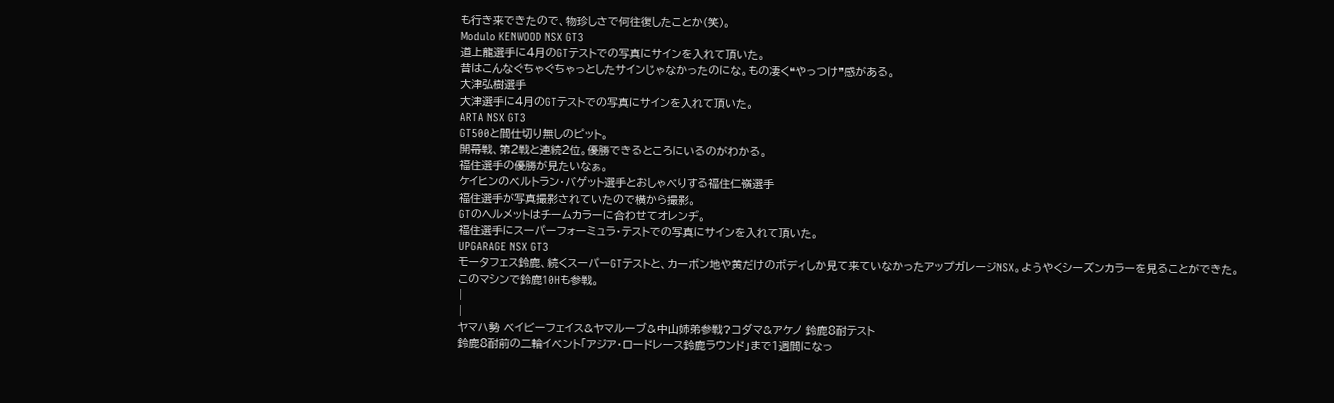も行き来できたので、物珍しさで何往復したことか(笑)。
Modulo KENWOOD NSX GT3
道上龍選手に4月のGTテストでの写真にサインを入れて頂いた。
昔はこんなぐちゃぐちゃっとしたサインじゃなかったのにな。もの凄く❝やっつけ❞感がある。
大津弘樹選手
大津選手に4月のGTテストでの写真にサインを入れて頂いた。
ARTA NSX GT3
GT500と間仕切り無しのピット。
開幕戦、第2戦と連続2位。優勝できるところにいるのがわかる。
福住選手の優勝が見たいなぁ。
ケイヒンのベルトラン・バゲット選手とおしゃべりする福住仁嶺選手
福住選手が写真撮影されていたので横から撮影。
GTのヘルメットはチームカラーに合わせてオレンヂ。
福住選手にスーパーフォーミュラ・テストでの写真にサインを入れて頂いた。
UPGARAGE NSX GT3
モータフェス鈴鹿、続くスーパーGTテストと、カーボン地や黄だけのボディしか見て来ていなかったアップガレージNSX。ようやくシーズンカラーを見ることができた。
このマシンで鈴鹿10Hも参戦。
|
|
ヤマハ勢 ベイビーフェイス&ヤマルーブ&中山姉弟参戦?コダマ&アケノ 鈴鹿8耐テスト
鈴鹿8耐前の二輪イベント「アジア・ロードレース鈴鹿ラウンド」まで1週間になっ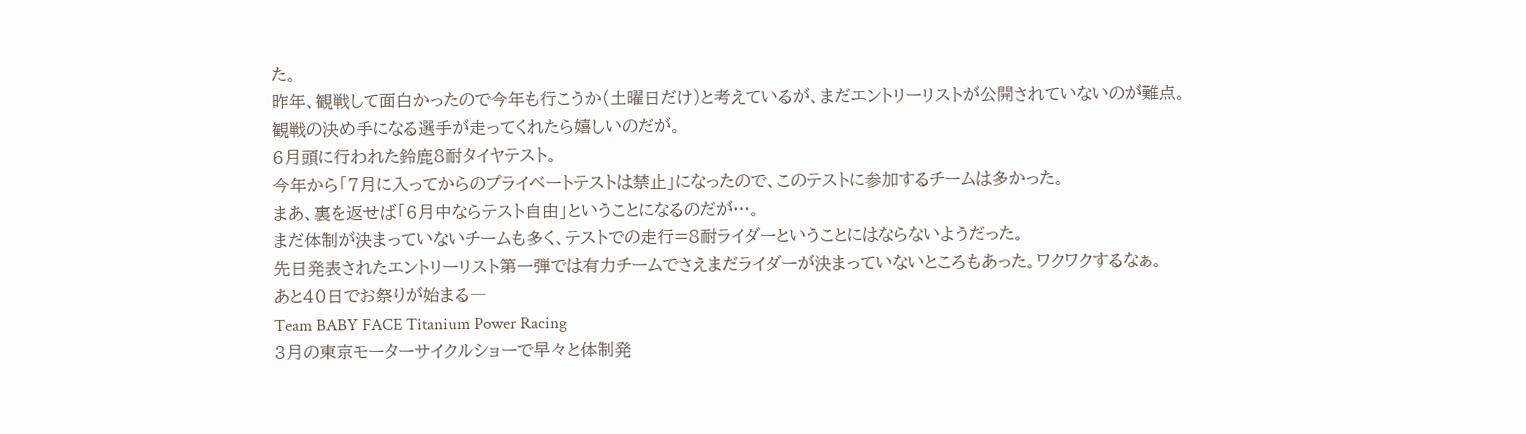た。
昨年、観戦して面白かったので今年も行こうか(土曜日だけ)と考えているが、まだエントリーリストが公開されていないのが難点。
観戦の決め手になる選手が走ってくれたら嬉しいのだが。
6月頭に行われた鈴鹿8耐タイヤテスト。
今年から「7月に入ってからのプライベートテストは禁止」になったので、このテストに参加するチームは多かった。
まあ、裏を返せば「6月中ならテスト自由」ということになるのだが…。
まだ体制が決まっていないチームも多く、テストでの走行=8耐ライダーということにはならないようだった。
先日発表されたエントリーリスト第一弾では有力チームでさえまだライダーが決まっていないところもあった。ワクワクするなぁ。
あと40日でお祭りが始まる―
Team BABY FACE Titanium Power Racing
3月の東京モーターサイクルショーで早々と体制発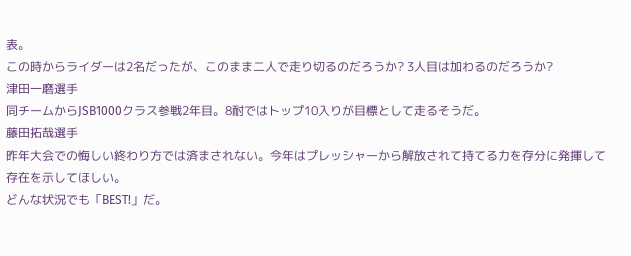表。
この時からライダーは2名だったが、このまま二人で走り切るのだろうか? 3人目は加わるのだろうか?
津田一磨選手
同チームからJSB1000クラス参戦2年目。8耐ではトップ10入りが目標として走るそうだ。
藤田拓哉選手
昨年大会での悔しい終わり方では済まされない。今年はプレッシャーから解放されて持てる力を存分に発揮して存在を示してほしい。
どんな状況でも「BEST!」だ。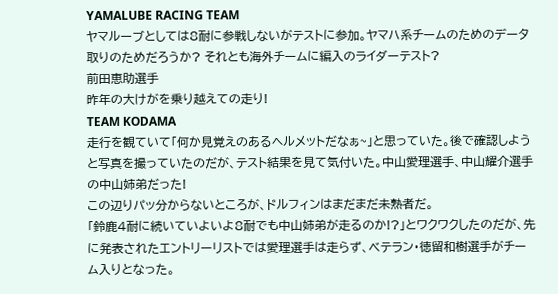YAMALUBE RACING TEAM
ヤマルーブとしては8耐に参戦しないがテストに参加。ヤマハ系チームのためのデータ取りのためだろうか? それとも海外チームに編入のライダーテスト?
前田恵助選手
昨年の大けがを乗り越えての走り!
TEAM KODAMA
走行を観ていて「何か見覚えのあるヘルメットだなぁ~」と思っていた。後で確認しようと写真を撮っていたのだが、テスト結果を見て気付いた。中山愛理選手、中山耀介選手の中山姉弟だった!
この辺りパッ分からないところが、ドルフィンはまだまだ未熟者だ。
「鈴鹿4耐に続いていよいよ8耐でも中山姉弟が走るのか!?」とワクワクしたのだが、先に発表されたエントリーリストでは愛理選手は走らず、ベテラン・徳留和樹選手がチーム入りとなった。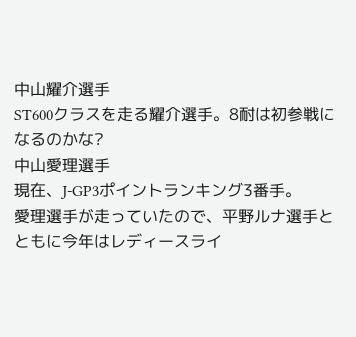中山耀介選手
ST600クラスを走る耀介選手。8耐は初参戦になるのかな?
中山愛理選手
現在、J-GP3ポイントランキング3番手。
愛理選手が走っていたので、平野ルナ選手とともに今年はレディースライ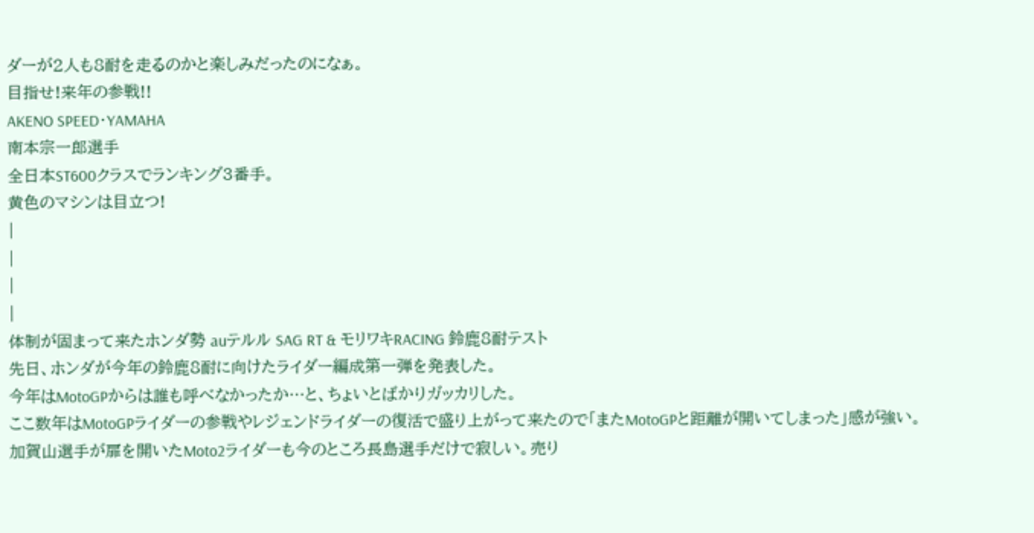ダーが2人も8耐を走るのかと楽しみだったのになぁ。
目指せ!来年の参戦!!
AKENO SPEED・YAMAHA
南本宗一郎選手
全日本ST600クラスでランキング3番手。
黄色のマシンは目立つ!
|
|
|
|
体制が固まって来たホンダ勢 auテルル SAG RT & モリワキRACING 鈴鹿8耐テスト
先日、ホンダが今年の鈴鹿8耐に向けたライダー編成第一弾を発表した。
今年はMotoGPからは誰も呼べなかったか…と、ちょいとばかりガッカリした。
ここ数年はMotoGPライダーの参戦やレジェンドライダーの復活で盛り上がって来たので「またMotoGPと距離が開いてしまった」感が強い。
加賀山選手が扉を開いたMoto2ライダーも今のところ長島選手だけで寂しい。売り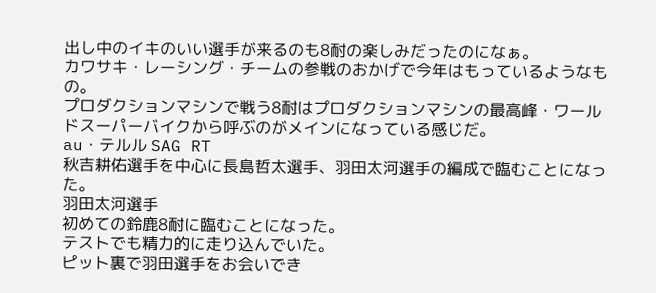出し中のイキのいい選手が来るのも8耐の楽しみだったのになぁ。
カワサキ・レーシング・チームの参戦のおかげで今年はもっているようなもの。
プロダクションマシンで戦う8耐はプロダクションマシンの最高峰・ワールドスーパーバイクから呼ぶのがメインになっている感じだ。
au・テルル SAG RT
秋吉耕佑選手を中心に長島哲太選手、羽田太河選手の編成で臨むことになった。
羽田太河選手
初めての鈴鹿8耐に臨むことになった。
テストでも精力的に走り込んでいた。
ピット裏で羽田選手をお会いでき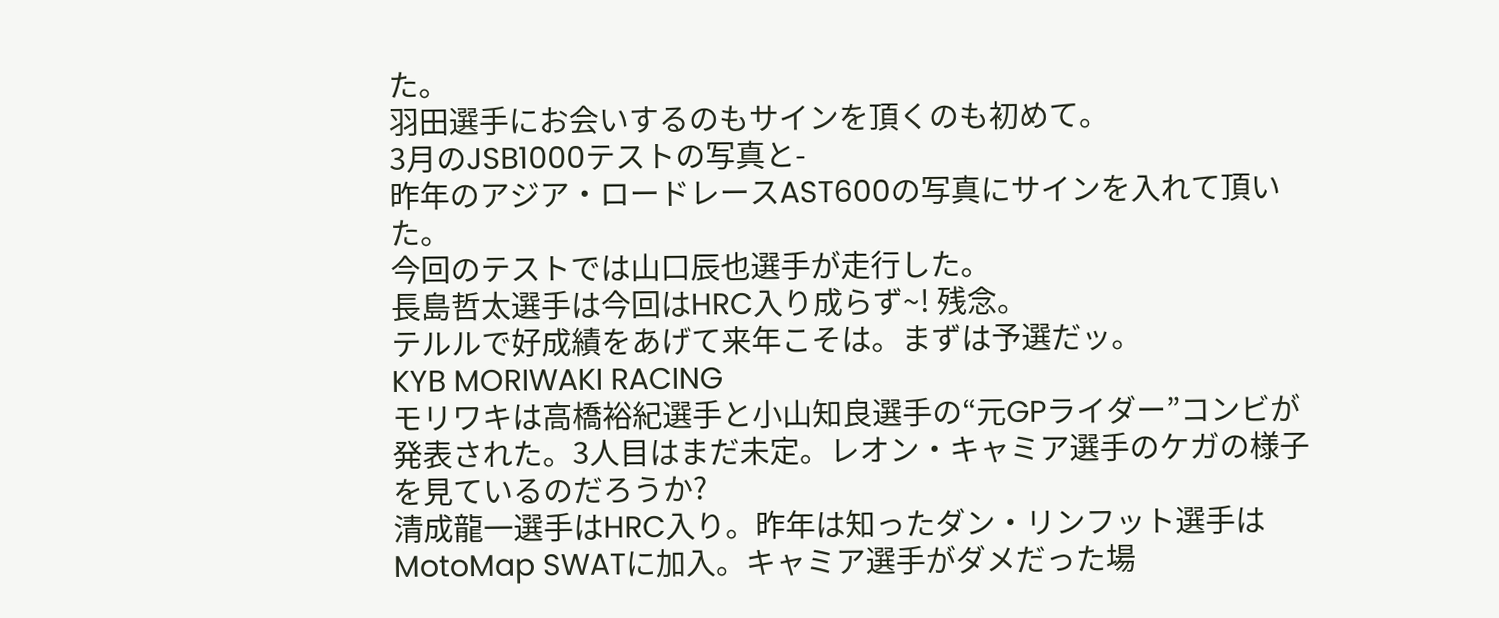た。
羽田選手にお会いするのもサインを頂くのも初めて。
3月のJSB1000テストの写真と-
昨年のアジア・ロードレースAST600の写真にサインを入れて頂いた。
今回のテストでは山口辰也選手が走行した。
長島哲太選手は今回はHRC入り成らず~! 残念。
テルルで好成績をあげて来年こそは。まずは予選だッ。
KYB MORIWAKI RACING
モリワキは高橋裕紀選手と小山知良選手の“元GPライダー”コンビが発表された。3人目はまだ未定。レオン・キャミア選手のケガの様子を見ているのだろうか?
清成龍一選手はHRC入り。昨年は知ったダン・リンフット選手はMotoMap SWATに加入。キャミア選手がダメだった場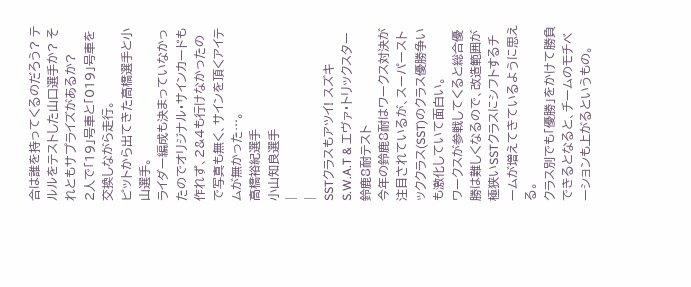合は誰を持ってくるのだろう? テルルをテストした山口選手か? それともサプライズがあるか?
2人で「19」号車と「019」号車を交換しながら走行。
ピットから出てきた高橋選手と小山選手。
ライダー編成も決まっていなかったのでオリジナル・サインカードも作れず、2&4も行けなかったので写真も無く、サインを頂くアイテムが無かった…。
高橋裕紀選手
小山知良選手
|
|
SSTクラスもアツイ! スズキS.W.A.T & エヴァ・トリックスター 鈴鹿8耐テスト
今年の鈴鹿8耐はワークス対決が注目されているが、スーパーストッククラス(SST)のクラス優勝争いも激化していて面白い。
ワークスが参戦してくると総合優勝は難しくなるので、改造範囲が極狭いSSTクラスにシフトするチームが増えてきているように思える。
クラス別でも「優勝」をかけて勝負できるとなると、チームのモチベーションも上がるというもの。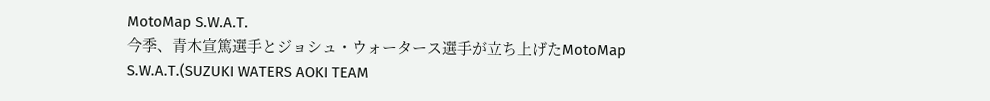MotoMap S.W.A.T.
今季、青木宣篤選手とジョシュ・ウォータース選手が立ち上げたMotoMap S.W.A.T.(SUZUKI WATERS AOKI TEAM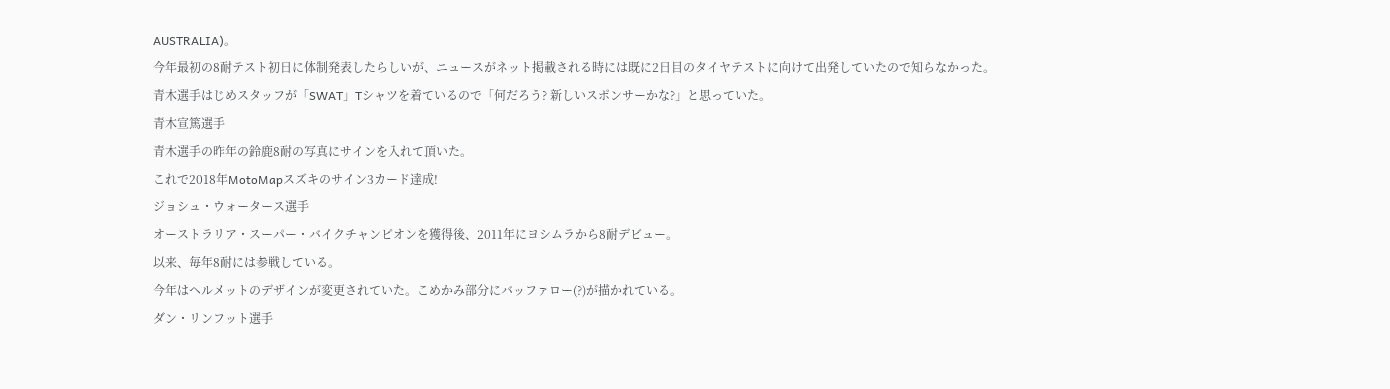AUSTRALIA)。
今年最初の8耐テスト初日に体制発表したらしいが、ニュースがネット掲載される時には既に2日目のタイヤテストに向けて出発していたので知らなかった。
青木選手はじめスタッフが「SWAT」Tシャツを着ているので「何だろう? 新しいスポンサーかな?」と思っていた。
青木宣篤選手
青木選手の昨年の鈴鹿8耐の写真にサインを入れて頂いた。
これで2018年MotoMapスズキのサイン3カード達成!
ジョシュ・ウォータース選手
オーストラリア・スーパー・バイクチャンピオンを獲得後、2011年にヨシムラから8耐デビュー。
以来、毎年8耐には参戦している。
今年はヘルメットのデザインが変更されていた。こめかみ部分にバッファロー(?)が描かれている。
ダン・リンフット選手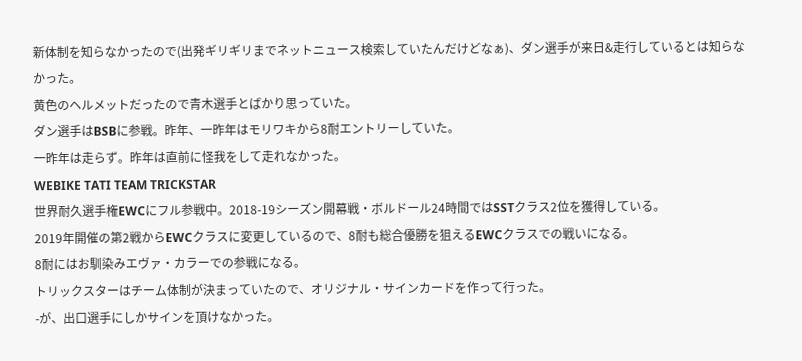新体制を知らなかったので(出発ギリギリまでネットニュース検索していたんだけどなぁ)、ダン選手が来日&走行しているとは知らなかった。
黄色のヘルメットだったので青木選手とばかり思っていた。
ダン選手はBSBに参戦。昨年、一昨年はモリワキから8耐エントリーしていた。
一昨年は走らず。昨年は直前に怪我をして走れなかった。
WEBIKE TATI TEAM TRICKSTAR
世界耐久選手権EWCにフル参戦中。2018-19シーズン開幕戦・ボルドール24時間ではSSTクラス2位を獲得している。
2019年開催の第2戦からEWCクラスに変更しているので、8耐も総合優勝を狙えるEWCクラスでの戦いになる。
8耐にはお馴染みエヴァ・カラーでの参戦になる。
トリックスターはチーム体制が決まっていたので、オリジナル・サインカードを作って行った。
-が、出口選手にしかサインを頂けなかった。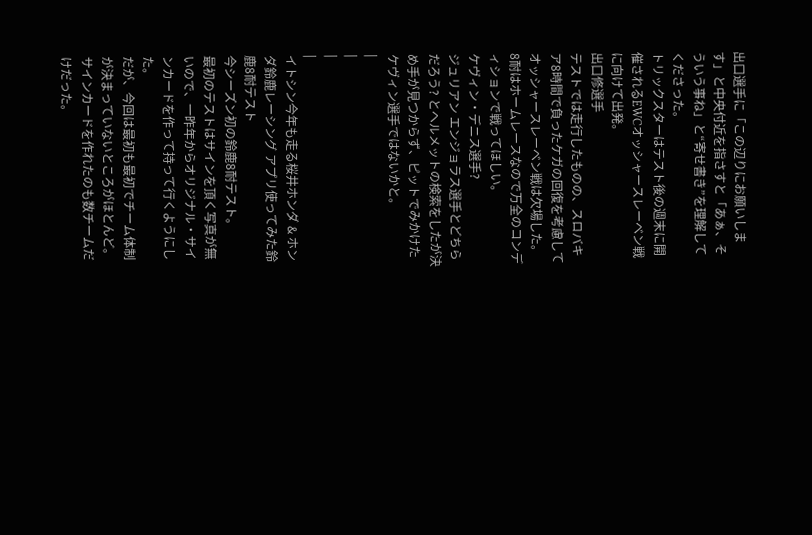出口選手に「この辺りにお願いします」と中央付近を指さすと「あぁ、そういう事ね」と“寄せ書き”を理解してくださった。
トリックスターはテスト後の週末に開催されるEWCオッシャースレーベン戦に向けて出発。
出口修選手
テストでは走行したものの、スロバキア8時間で負ったケガの回復を考慮してオッシャースレーベン戦は欠場した。
8耐はホームレースなので万全のコンディションで戦ってほしい。
ケヴィン・デニス選手?
ジュリアン エンジョラス選手とどちらだろう? とヘルメットの検索をしたが決め手が見つからず、ピットでみかけたケヴィン選手ではないかと。
|
|
|
|
イトシン今年も走る桜井ホンダ & ホンダ鈴鹿レーシング アプリ使ってみた鈴鹿8耐テスト
今シーズン初の鈴鹿8耐テスト。
最初のテストはサインを頂く写真が無いので、一昨年からオリジナル・サインカードを作って持って行くようにした。
だが、今回は最初も最初でチーム体制が決まっていないところがほとんど。サインカードを作れたのも数チームだけだった。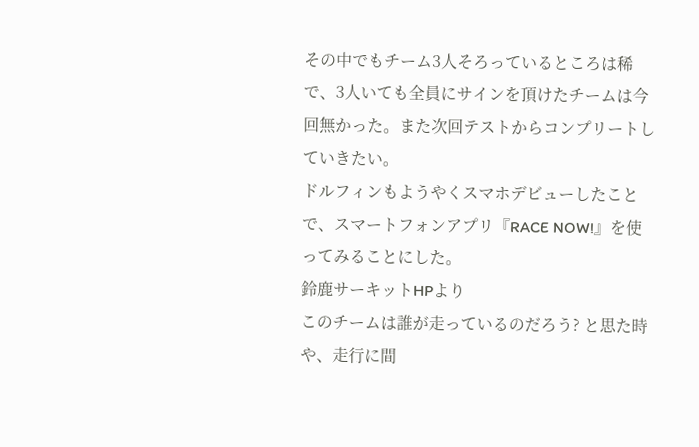その中でもチーム3人そろっているところは稀で、3人いても全員にサインを頂けたチームは今回無かった。また次回テストからコンプリートしていきたい。
ドルフィンもようやくスマホデビューしたことで、スマートフォンアプリ『RACE NOW!』を使ってみることにした。
鈴鹿サーキットHPより
このチームは誰が走っているのだろう? と思た時や、走行に間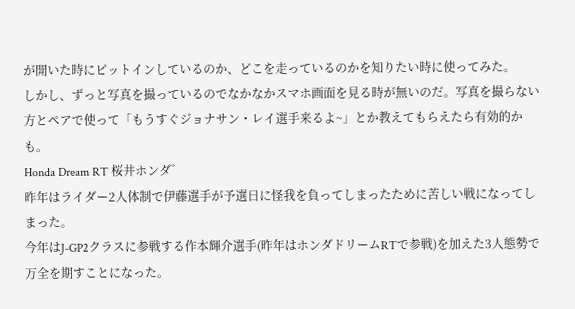が開いた時にピットインしているのか、どこを走っているのかを知りたい時に使ってみた。
しかし、ずっと写真を撮っているのでなかなかスマホ画面を見る時が無いのだ。写真を撮らない方とペアで使って「もうすぐジョナサン・レイ選手来るよ~」とか教えてもらえたら有効的かも。
Honda Dream RT 桜井ホンダ゛
昨年はライダー2人体制で伊藤選手が予選日に怪我を負ってしまったために苦しい戦になってしまった。
今年はJ-GP2クラスに参戦する作本輝介選手(昨年はホンダドリームRTで参戦)を加えた3人態勢で万全を期すことになった。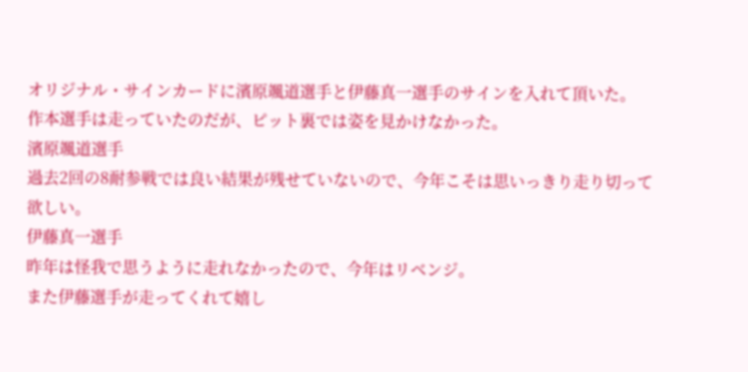オリジナル・サインカードに濱原颯道選手と伊藤真一選手のサインを入れて頂いた。
作本選手は走っていたのだが、ピット裏では姿を見かけなかった。
濱原颯道選手
過去2回の8耐参戦では良い結果が残せていないので、今年こそは思いっきり走り切って欲しい。
伊藤真一選手
昨年は怪我で思うように走れなかったので、今年はリベンジ。
また伊藤選手が走ってくれて嬉し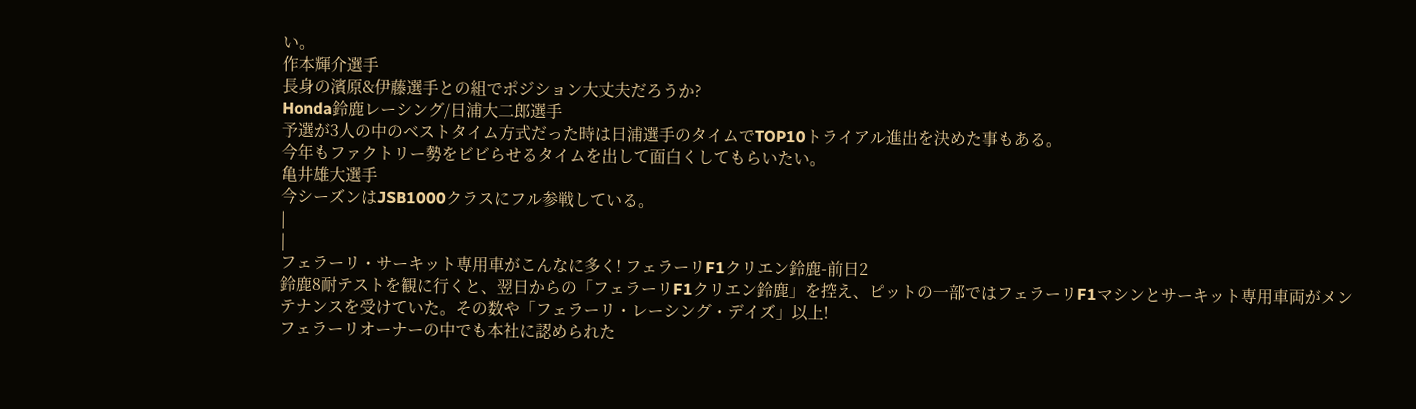い。
作本輝介選手
長身の濱原&伊藤選手との組でポジション大丈夫だろうか?
Honda鈴鹿レーシング/日浦大二郎選手
予選が3人の中のベストタイム方式だった時は日浦選手のタイムでTOP10トライアル進出を決めた事もある。
今年もファクトリー勢をビビらせるタイムを出して面白くしてもらいたい。
亀井雄大選手
今シーズンはJSB1000クラスにフル参戦している。
|
|
フェラーリ・サーキット専用車がこんなに多く! フェラーリF1クリエン鈴鹿-前日2
鈴鹿8耐テストを観に行くと、翌日からの「フェラーリF1クリエン鈴鹿」を控え、ピットの一部ではフェラーリF1マシンとサーキット専用車両がメンテナンスを受けていた。その数や「フェラーリ・レーシング・デイズ」以上!
フェラーリオーナーの中でも本社に認められた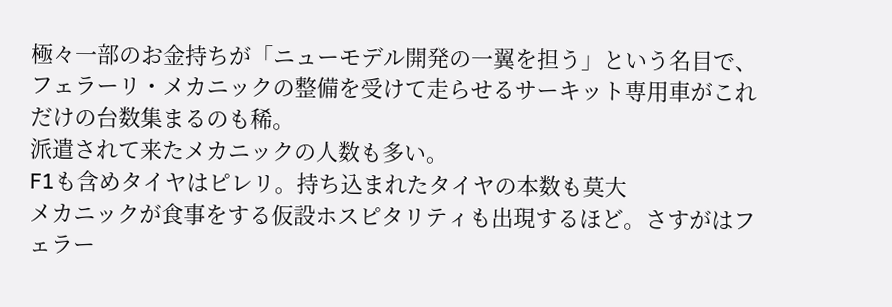極々一部のお金持ちが「ニューモデル開発の一翼を担う」という名目で、フェラーリ・メカニックの整備を受けて走らせるサーキット専用車がこれだけの台数集まるのも稀。
派遣されて来たメカニックの人数も多い。
F1も含めタイヤはピレリ。持ち込まれたタイヤの本数も莫大
メカニックが食事をする仮設ホスピタリティも出現するほど。さすがはフェラー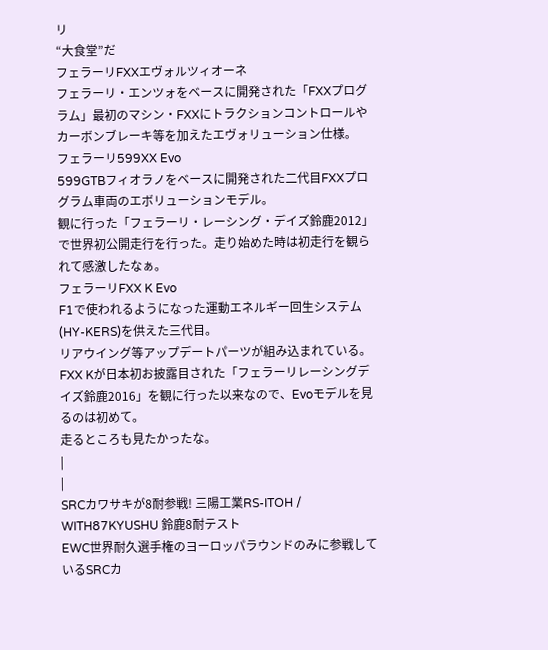リ
“大食堂”だ
フェラーリFXXエヴォルツィオーネ
フェラーリ・エンツォをベースに開発された「FXXプログラム」最初のマシン・FXXにトラクションコントロールやカーボンブレーキ等を加えたエヴォリューション仕様。
フェラーリ599XX Evo
599GTBフィオラノをベースに開発された二代目FXXプログラム車両のエボリューションモデル。
観に行った「フェラーリ・レーシング・デイズ鈴鹿2012」で世界初公開走行を行った。走り始めた時は初走行を観られて感激したなぁ。
フェラーリFXX K Evo
F1で使われるようになった運動エネルギー回生システム(HY-KERS)を供えた三代目。
リアウイング等アップデートパーツが組み込まれている。
FXX Kが日本初お披露目された「フェラーリレーシングデイズ鈴鹿2016」を観に行った以来なので、Evoモデルを見るのは初めて。
走るところも見たかったな。
|
|
SRCカワサキが8耐参戦! 三陽工業RS-ITOH / WITH87KYUSHU 鈴鹿8耐テスト
EWC世界耐久選手権のヨーロッパラウンドのみに参戦しているSRCカ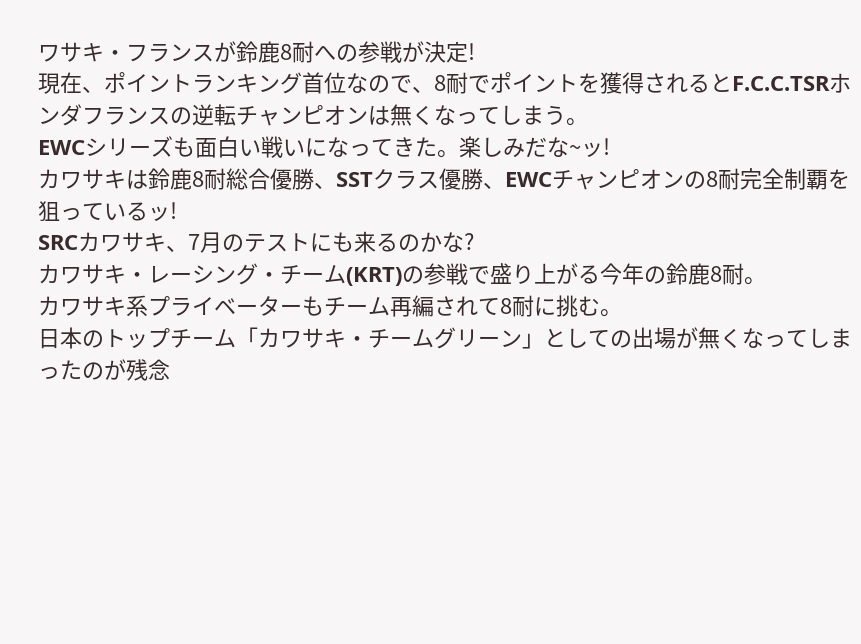ワサキ・フランスが鈴鹿8耐への参戦が決定!
現在、ポイントランキング首位なので、8耐でポイントを獲得されるとF.C.C.TSRホンダフランスの逆転チャンピオンは無くなってしまう。
EWCシリーズも面白い戦いになってきた。楽しみだな~ッ!
カワサキは鈴鹿8耐総合優勝、SSTクラス優勝、EWCチャンピオンの8耐完全制覇を狙っているッ!
SRCカワサキ、7月のテストにも来るのかな?
カワサキ・レーシング・チーム(KRT)の参戦で盛り上がる今年の鈴鹿8耐。
カワサキ系プライベーターもチーム再編されて8耐に挑む。
日本のトップチーム「カワサキ・チームグリーン」としての出場が無くなってしまったのが残念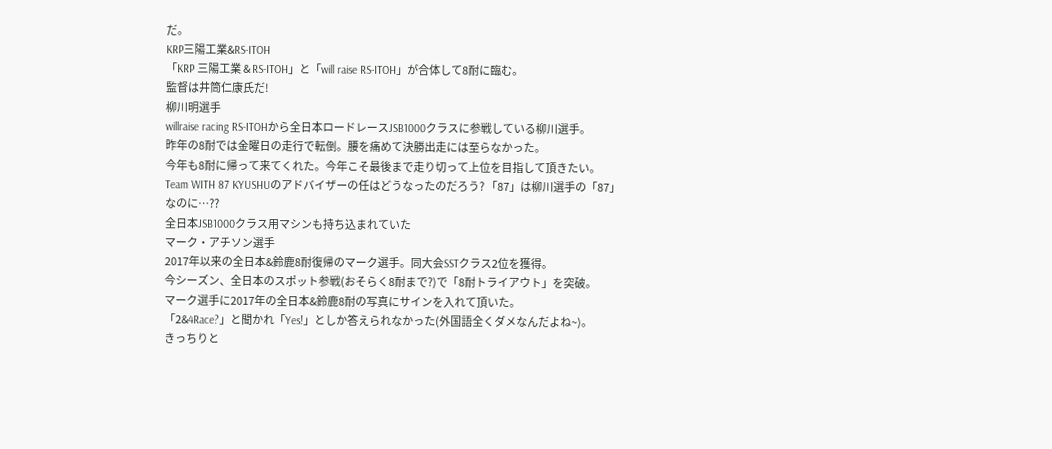だ。
KRP三陽工業&RS-ITOH
「KRP 三陽工業 & RS-ITOH」と「will raise RS-ITOH」が合体して8耐に臨む。
監督は井筒仁康氏だ!
柳川明選手
willraise racing RS-ITOHから全日本ロードレースJSB1000クラスに参戦している柳川選手。
昨年の8耐では金曜日の走行で転倒。腰を痛めて決勝出走には至らなかった。
今年も8耐に帰って来てくれた。今年こそ最後まで走り切って上位を目指して頂きたい。
Team WITH 87 KYUSHUのアドバイザーの任はどうなったのだろう? 「87」は柳川選手の「87」なのに…??
全日本JSB1000クラス用マシンも持ち込まれていた
マーク・アチソン選手
2017年以来の全日本&鈴鹿8耐復帰のマーク選手。同大会SSTクラス2位を獲得。
今シーズン、全日本のスポット参戦(おそらく8耐まで?)で「8耐トライアウト」を突破。
マーク選手に2017年の全日本&鈴鹿8耐の写真にサインを入れて頂いた。
「2&4Race?」と聞かれ「Yes!」としか答えられなかった(外国語全くダメなんだよね~)。
きっちりと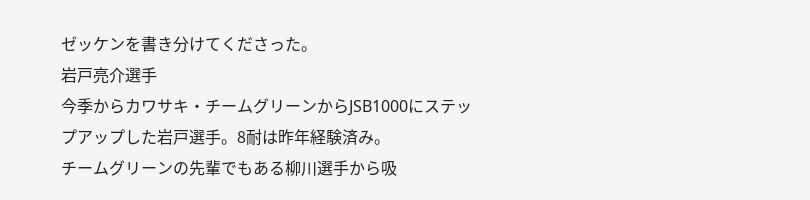ゼッケンを書き分けてくださった。
岩戸亮介選手
今季からカワサキ・チームグリーンからJSB1000にステップアップした岩戸選手。8耐は昨年経験済み。
チームグリーンの先輩でもある柳川選手から吸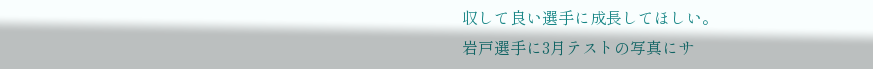収して良い選手に成長してほしい。
岩戸選手に3月テストの写真にサ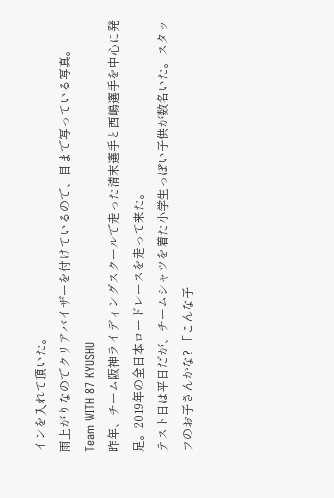インを入れて頂いた。
雨上がりなのでクリアバイザーを付けているので、目まで写っている写真。
Team WITH 87 KYUSHU
昨年、チーム阪神ライディングスクールで走った清末選手と西嶋選手を中心に発足。2019年の全日本ロードレースを走って来た。
テスト日は平日だが、チームシャツを着た小学生っぽい子供が数名いた。スタッフのお子さんかな? 「こんな子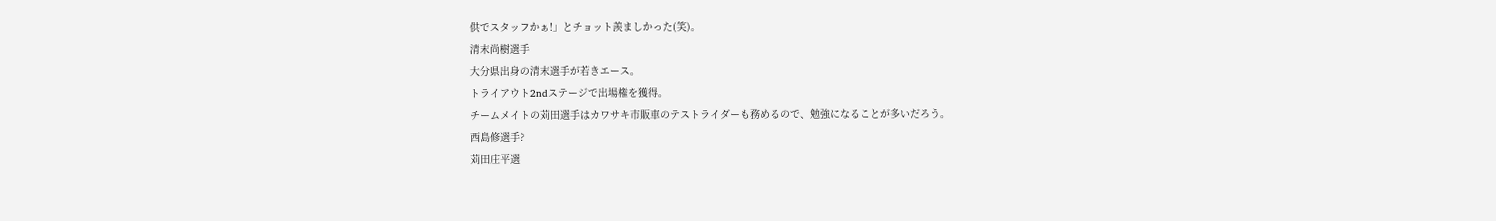供でスタッフかぁ!」とチョット羨ましかった(笑)。
清末尚樹選手
大分県出身の清末選手が若きエース。
トライアウト2ndステージで出場権を獲得。
チームメイトの苅田選手はカワサキ市販車のテストライダーも務めるので、勉強になることが多いだろう。
西島修選手?
苅田庄平選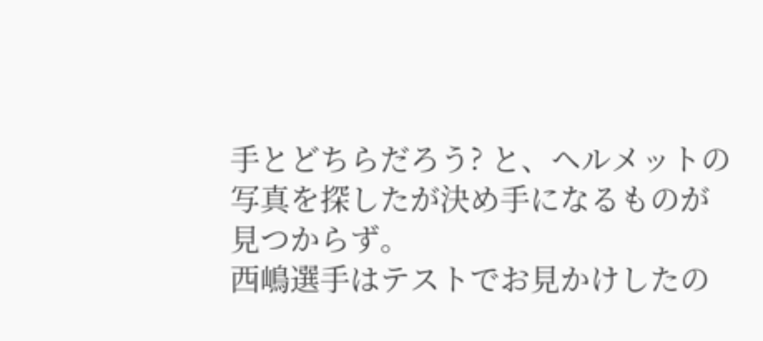手とどちらだろう? と、ヘルメットの写真を探したが決め手になるものが見つからず。
西嶋選手はテストでお見かけしたの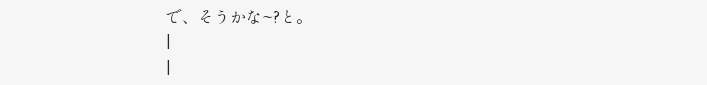で、そうかな~?と。
|
|